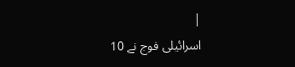|
اسرائیلی فوج نے 10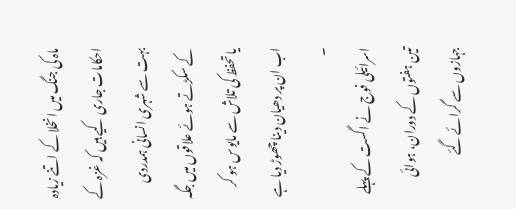ماہ کی جنگ میں انخلا کے اتنے زیادہ احکامات جاری کیے ہیں کہ غزہ کے بہت سے شہری انسانی ہمدردی کے سکڑتے ہوئے علاقوں میں جگہ یا تحفظ کی تلاش سے مایوس ہو کر اب ان پر دھیان دینا چھوڑ دیا ہے ۔
اسرائیلی فوج نے اگست کے پہلے تین ہفتوں کے دوران، ہوائی جہازوں سے گرائے گئے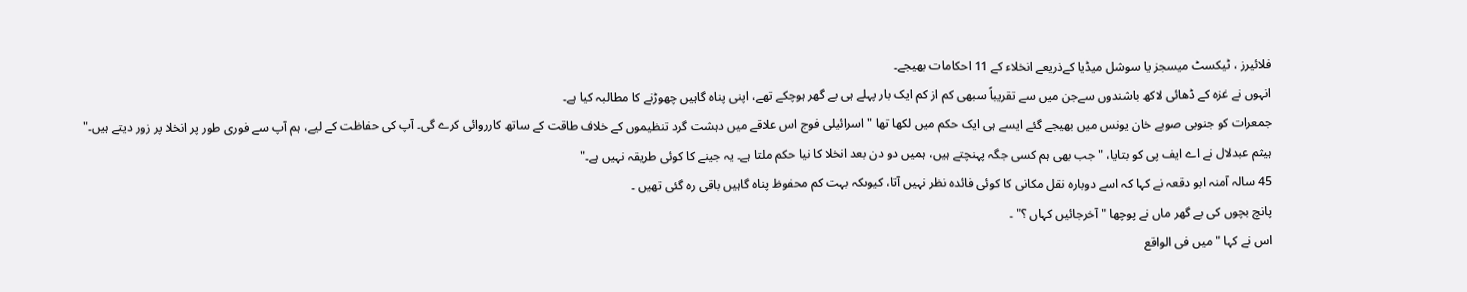فلائیرز ، ٹیکسٹ میسجز یا سوشل میڈیا کےذریعے انخلاء کے 11 احکامات بھیجے۔
انہوں نے غزہ کے ڈھائی لاکھ باشندوں سےجن میں سے تقریباً سبھی کم از کم ایک بار پہلے ہی بے گھر ہوچکے تھے، اپنی پناہ گاہیں چھوڑنے کا مطالبہ کیا ہے۔
جمعرات کو جنوبی صوبے خان یونس میں بھیجے گئے ایسے ہی ایک حکم میں لکھا تھا " اسرائیلی فوج اس علاقے میں دہشت گرد تنظیموں کے خلاف طاقت کے ساتھ کارروائی کرے گی۔ آپ کی حفاظت کے لیے، ہم آپ سے فوری طور پر انخلا پر زور دیتے ہیں۔"
ہیثم عبدلال نے اے ایف پی کو بتایا، "جب بھی ہم کسی جگہ پہنچتے ہیں، ہمیں دو دن بعد انخلا کا نیا حکم ملتا ہے۔ یہ جینے کا کوئی طریقہ نہیں ہے۔"
45 سالہ آمنہ ابو دقعہ نے کہا کہ اسے دوبارہ نقل مکانی کا کوئی فائدہ نظر نہیں آتا، کیوںکہ بہت کم محفوظ پناہ گاہیں باقی رہ گئی تھیں ۔
پانچ بچوں کی بے گھر ماں نے پوچھا " آخرجائیں کہاں ؟" ۔
اس نے کہا "میں فی الواقع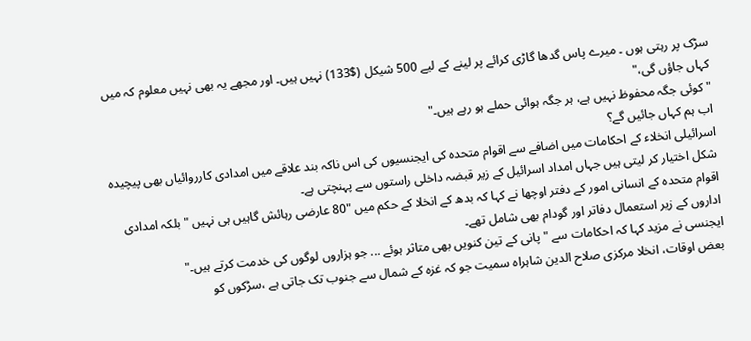سڑک پر رہتی ہوں ۔ میرے پاس گدھا گاڑی کرائے پر لینے کے لیے 500 شیکل ($133) نہیں ہیں۔ اور مجھے یہ بھی نہیں معلوم کہ میں کہاں جاؤں گی،"
" کوئی جگہ محفوظ نہیں ہے، ہر جگہ ہوائی حملے ہو رہے ہیں۔"
اب ہم کہاں جائیں گے؟
اسرائیلی انخلاء کے احکامات میں اضافے سے اقوام متحدہ کی ایجنسیوں کی اس ناکہ بند علاقے میں امدادی کارروائیاں بھی پیچیدہ شکل اختیار کر لیتی ہیں جہاں امداد اسرائیل کے زیر قبضہ داخلی راستوں سے پہنچتی ہے۔
اقوام متحدہ کے انسانی امور کے دفتر اوچھا نے کہا کہ بدھ کے انخلا کے حکم میں "80 عارضی رہائش گاہیں ہی نہیں " بلکہ امدادی اداروں کے زیر استعمال دفاتر اور گودام بھی شامل تھے۔
ایجنسی نے مزید کہا کہ احکامات سے "پانی کے تین کنویں بھی متاثر ہوئے ... جو ہزاروں لوگوں کی خدمت کرتے ہیں۔"
بعض اوقات، انخلا مرکزی صلاح الدین شاہراہ سمیت جو کہ غزہ کے شمال سے جنوب تک جاتی ہے ،سڑکوں کو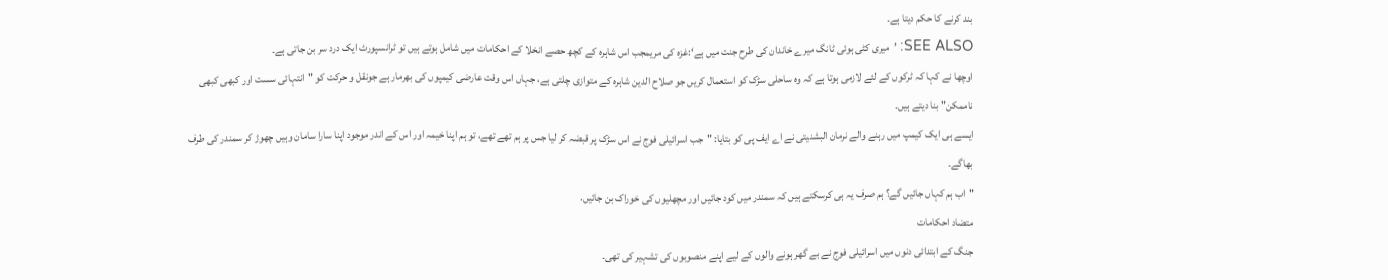بند کرنے کا حکم دیتا ہے۔
SEE ALSO: ’میری کٹی ہوئی ٹانگ میرے خاندان کی طرح جنت میں ہے‘:غزہ کی مریمجب اس شاہرہ کے کچھ حصے انخلا کے احکامات میں شامل ہوتے ہیں تو ٹرانسپورٹ ایک درد سر بن جاتی ہے۔
اوچھا نے کہا کہ ٹرکوں کے لئے لازمی ہوتا ہے کہ وہ ساحلی سڑک کو استعمال کریں جو صلاح الدین شاہرہ کے متوازی چلتی ہے، جہاں اس وقت عارضی کیمپوں کی بھرمار ہے جونقل و حرکت کو "انتہائی سست اور کبھی کبھی ناممکن" بنا دیتے ہیں۔
ایسے ہی ایک کیمپ میں رہنے والے نرمان البشنیتی نے اے ایف پی کو بتایا: "جب اسرائیلی فوج نے اس سڑک پر قبضہ کر لیا جس پر ہم تھے تھے، تو ہم اپنا خیمہ اور اس کے اندر موجود اپنا سارا سامان وہیں چھوڑ کر سمندر کی طرف بھاگے۔
"اب ہم کہاں جائیں گے؟ ہم صرف یہ ہی کرسکتے ہیں کہ سمندر میں کود جائیں اور مچھلیوں کی خوراک بن جائیں.
متضاد احکامات
جنگ کے ابتدائی دنوں میں اسرائیلی فوج نے بے گھر ہونے والوں کے لیے اپنے منصوبوں کی تشہیر کی تھی۔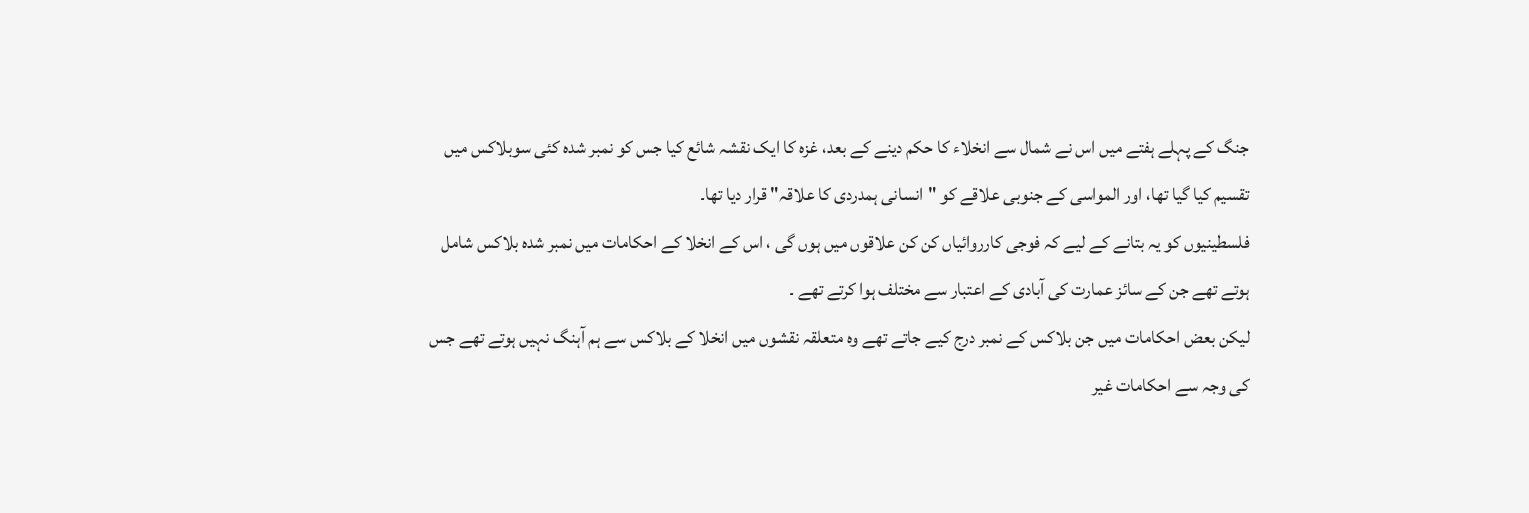جنگ کے پہلے ہفتے میں اس نے شمال سے انخلاء کا حکم دینے کے بعد، غزہ کا ایک نقشہ شائع کیا جس کو نمبر شدہ کئی سوبلاکس میں تقسیم کیا گیا تھا، اور المواسی کے جنوبی علاقے کو "انسانی ہمدردی کا علاقہ" قرار دیا تھا۔
فلسطینیوں کو یہ بتانے کے لیے کہ فوجی کارروائیاں کن کن علاقوں میں ہوں گی ، اس کے انخلا کے احکامات میں نمبر شدہ بلاکس شامل ہوتے تھے جن کے سائز عمارت کی آبادی کے اعتبار سے مختلف ہوا کرتے تھے ۔
لیکن بعض احکامات میں جن بلاکس کے نمبر درج کیے جاتے تھے وہ متعلقہ نقشوں میں انخلا کے بلاکس سے ہم آہنگ نہیں ہوتے تھے جس کی وجہ سے احکامات غیر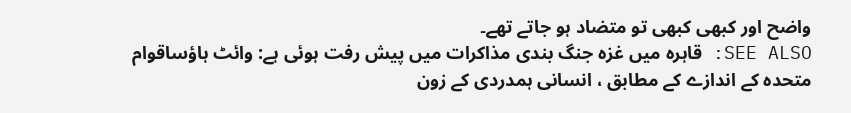واضح اور کبھی کبھی تو متضاد ہو جاتے تھے۔
SEE ALSO: قاہرہ میں غزہ جنگ بندی مذاکرات میں پیش رفت ہوئی ہے: وائٹ ہاؤساقوام متحدہ کے اندازے کے مطابق ، انسانی ہمدردی کے زون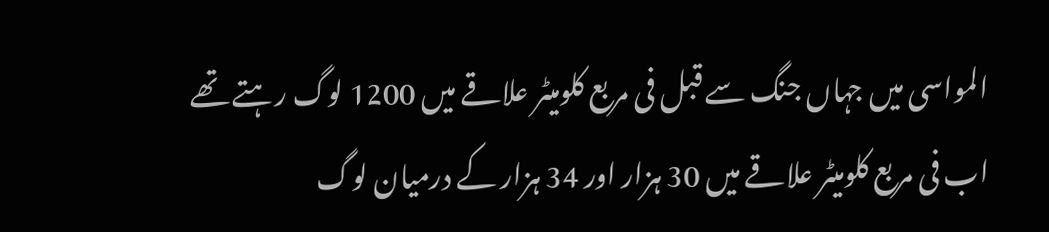المواسی میں جہاں جنگ سے قبل فی مربع کلومیٹر علاقے میں 1200 لوگ رہتے تھے اب فی مربع کلومیٹر علاقے میں 30 ہزار اور 34 ہزار کے درمیان لوگ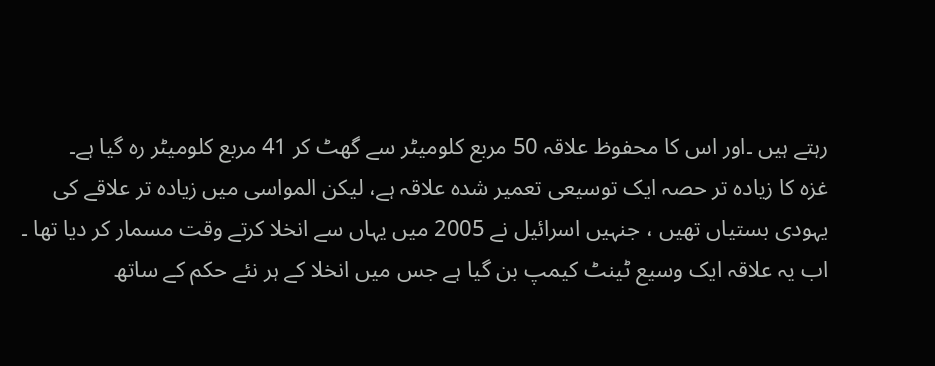رہتے ہیں ۔اور اس کا محفوظ علاقہ 50 مربع کلومیٹر سے گھٹ کر 41 مربع کلومیٹر رہ گیا ہے۔
غزہ کا زیادہ تر حصہ ایک توسیعی تعمیر شدہ علاقہ ہے، لیکن المواسی میں زیادہ تر علاقے کی یہودی بستیاں تھیں ، جنہیں اسرائیل نے 2005 میں یہاں سے انخلا کرتے وقت مسمار کر دیا تھا ۔
اب یہ علاقہ ایک وسیع ٹینٹ کیمپ بن گیا ہے جس میں انخلا کے ہر نئے حکم کے ساتھ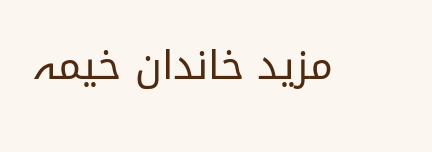مزید خاندان خیمہ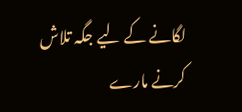لگانے کے لیے جگہ تلاش کرنے مارے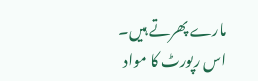مارے پھرتے ہیں۔
اس رپورٹ کا مواد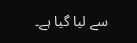سے لیا گیا ہے۔